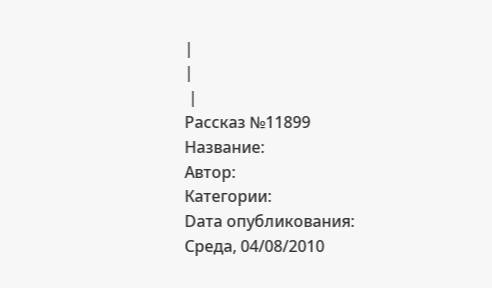|
|
 |
Рассказ №11899
Название:
Автор:
Категории:
Dата опубликования: Среда, 04/08/2010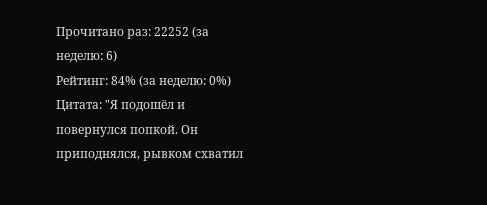Прочитано раз: 22252 (за неделю: 6)
Рейтинг: 84% (за неделю: 0%)
Цитата: "Я подошёл и повернулся попкой. Он приподнялся, рывком схватил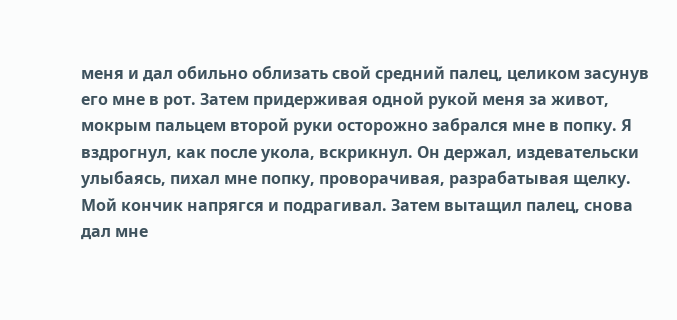меня и дал обильно облизать свой средний палец, целиком засунув его мне в рот. Затем придерживая одной рукой меня за живот, мокрым пальцем второй руки осторожно забрался мне в попку. Я вздрогнул, как после укола, вскрикнул. Он держал, издевательски улыбаясь, пихал мне попку, проворачивая, разрабатывая щелку. Мой кончик напрягся и подрагивал. Затем вытащил палец, снова дал мне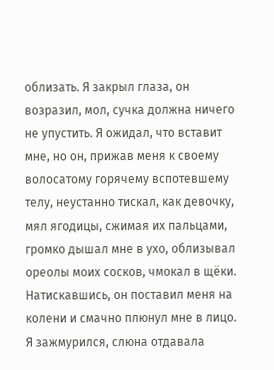облизать. Я закрыл глаза, он возразил, мол, сучка должна ничего не упустить. Я ожидал, что вставит мне, но он, прижав меня к своему волосатому горячему вспотевшему телу, неустанно тискал, как девочку, мял ягодицы, сжимая их пальцами, громко дышал мне в ухо, облизывал ореолы моих сосков, чмокал в щёки. Натискавшись, он поставил меня на колени и смачно плюнул мне в лицо. Я зажмурился, слюна отдавала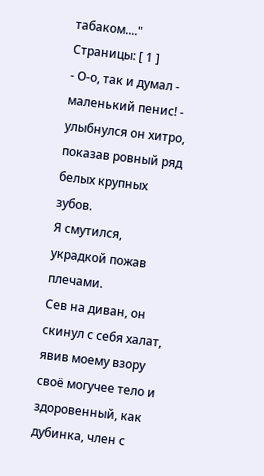табаком...."
Страницы: [ 1 ]
- О-о, так и думал - маленький пенис! - улыбнулся он хитро, показав ровный ряд белых крупных зубов.
Я смутился, украдкой пожав плечами.
Сев на диван, он скинул с себя халат, явив моему взору своё могучее тело и здоровенный, как дубинка, член с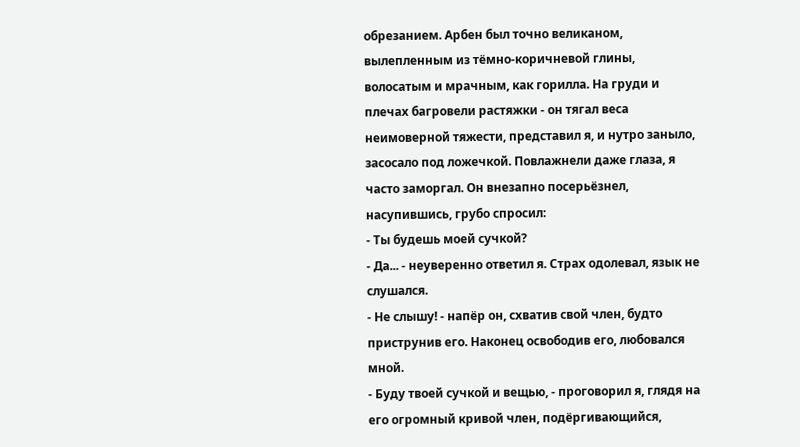обрезанием. Арбен был точно великаном, вылепленным из тёмно-коричневой глины, волосатым и мрачным, как горилла. На груди и плечах багровели растяжки - он тягал веса неимоверной тяжести, представил я, и нутро заныло, засосало под ложечкой. Повлажнели даже глаза, я часто заморгал. Он внезапно посерьёзнел, насупившись, грубо спросил:
- Ты будешь моей сучкой?
- Да... - неуверенно ответил я. Страх одолевал, язык не слушался.
- Не слышу! - напёр он, схватив свой член, будто приструнив его. Наконец освободив его, любовался мной.
- Буду твоей сучкой и вещью, - проговорил я, глядя на его огромный кривой член, подёргивающийся,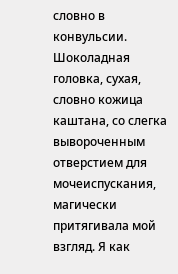словно в конвульсии. Шоколадная головка, сухая, словно кожица каштана, со слегка вывороченным отверстием для мочеиспускания, магически притягивала мой взгляд. Я как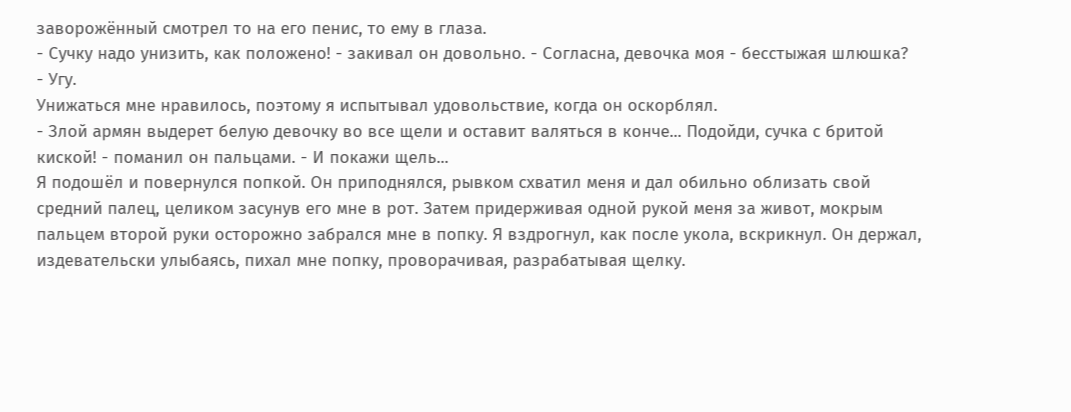заворожённый смотрел то на его пенис, то ему в глаза.
- Сучку надо унизить, как положено! - закивал он довольно. - Согласна, девочка моя - бесстыжая шлюшка?
- Угу.
Унижаться мне нравилось, поэтому я испытывал удовольствие, когда он оскорблял.
- Злой армян выдерет белую девочку во все щели и оставит валяться в конче... Подойди, сучка с бритой киской! - поманил он пальцами. - И покажи щель...
Я подошёл и повернулся попкой. Он приподнялся, рывком схватил меня и дал обильно облизать свой средний палец, целиком засунув его мне в рот. Затем придерживая одной рукой меня за живот, мокрым пальцем второй руки осторожно забрался мне в попку. Я вздрогнул, как после укола, вскрикнул. Он держал, издевательски улыбаясь, пихал мне попку, проворачивая, разрабатывая щелку.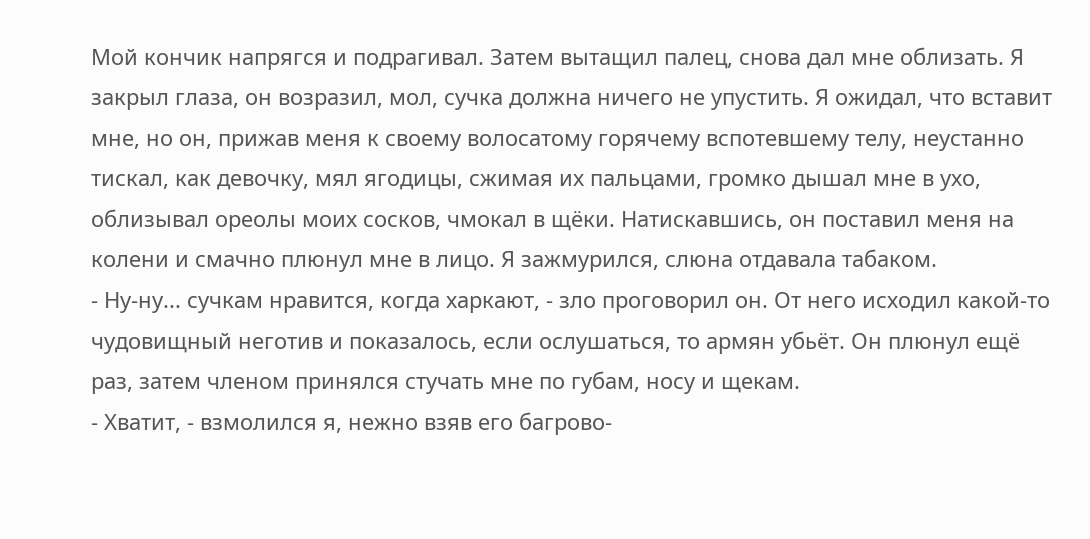Мой кончик напрягся и подрагивал. Затем вытащил палец, снова дал мне облизать. Я закрыл глаза, он возразил, мол, сучка должна ничего не упустить. Я ожидал, что вставит мне, но он, прижав меня к своему волосатому горячему вспотевшему телу, неустанно тискал, как девочку, мял ягодицы, сжимая их пальцами, громко дышал мне в ухо, облизывал ореолы моих сосков, чмокал в щёки. Натискавшись, он поставил меня на колени и смачно плюнул мне в лицо. Я зажмурился, слюна отдавала табаком.
- Ну-ну... сучкам нравится, когда харкают, - зло проговорил он. От него исходил какой-то чудовищный неготив и показалось, если ослушаться, то армян убьёт. Он плюнул ещё раз, затем членом принялся стучать мне по губам, носу и щекам.
- Хватит, - взмолился я, нежно взяв его багрово-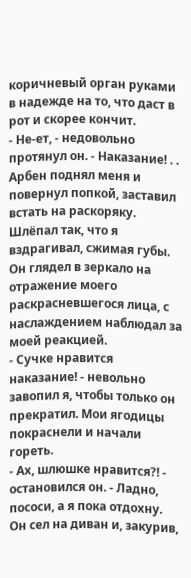коричневый орган руками в надежде на то, что даст в рот и скорее кончит.
- Не-ет, - недовольно протянул он. - Наказание! . .
Арбен поднял меня и повернул попкой, заставил встать на раскоряку. Шлёпал так, что я вздрагивал, сжимая губы. Он глядел в зеркало на отражение моего раскрасневшегося лица, с наслаждением наблюдал за моей реакцией.
- Сучке нравится наказание! - невольно завопил я, чтобы только он прекратил. Мои ягодицы покраснели и начали гореть.
- Ах, шлюшке нравится?! - остановился он. - Ладно, пососи, а я пока отдохну.
Он сел на диван и, закурив,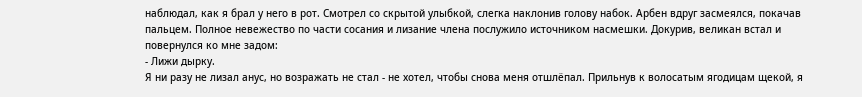наблюдал, как я брал у него в рот. Смотрел со скрытой улыбкой, слегка наклонив голову набок. Арбен вдруг засмеялся, покачав пальцем. Полное невежество по части сосания и лизание члена послужило источником насмешки. Докурив, великан встал и повернулся ко мне задом:
- Лижи дырку.
Я ни разу не лизал анус, но возражать не стал - не хотел, чтобы снова меня отшлёпал. Прильнув к волосатым ягодицам щекой, я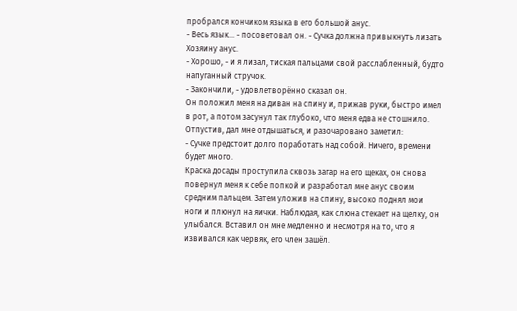пробрался кончиком языка в его большой анус.
- Весь язык... - посоветовал он. - Сучка должна привыкнуть лизать Хозяину анус.
- Хорошо, - и я лизал, тиская пальцами свой расслабленный, будто напуганный стручок.
- Закончили, - удовлетворённо сказал он.
Он положил меня на диван на спину и, прижав руки, быстро имел в рот, а потом засунул так глубоко, что меня едва не стошнило. Отпустив, дал мне отдышаться, и разочаровано заметил:
- Сучке предстоит долго поработать над собой. Ничего, времени будет много.
Краска досады проступила сквозь загар на его щеках, он снова повернул меня к себе попкой и разработал мне анус своим средним пальцем. Затем уложив на спину, высоко поднял мои ноги и плюнул на яички. Наблюдая, как слюна стекает на щелку, он улыбался. Вставил он мне медленно и несмотря на то, что я извивался как червяк, его член зашёл.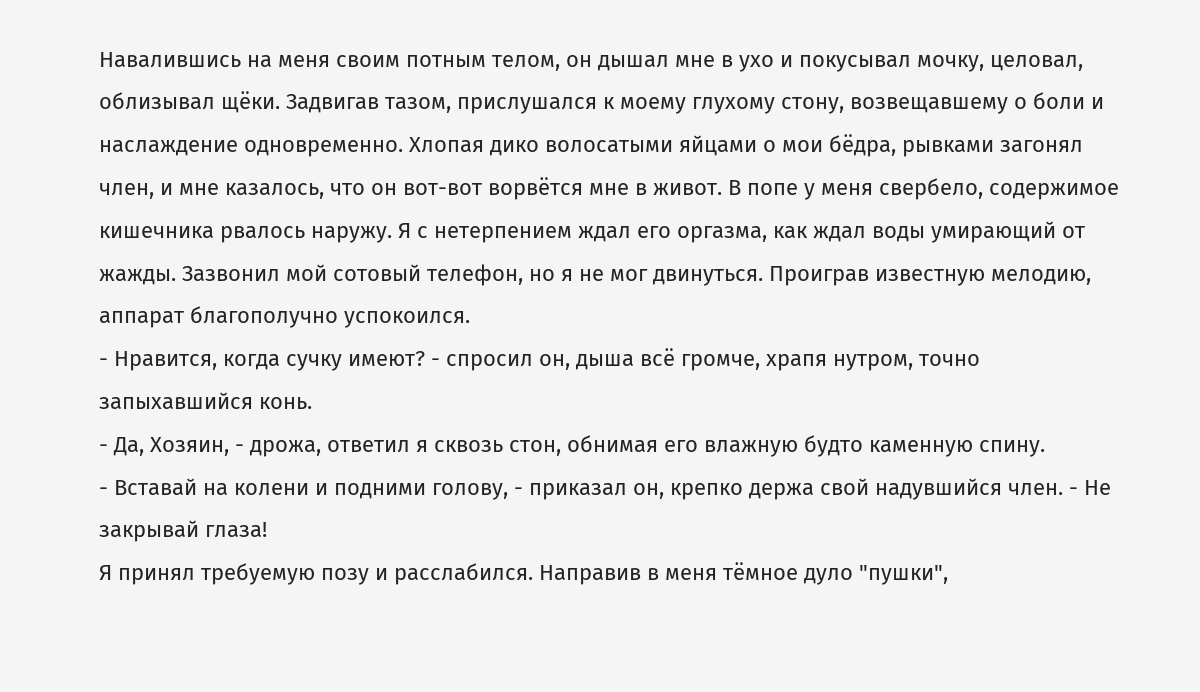Навалившись на меня своим потным телом, он дышал мне в ухо и покусывал мочку, целовал, облизывал щёки. Задвигав тазом, прислушался к моему глухому стону, возвещавшему о боли и наслаждение одновременно. Хлопая дико волосатыми яйцами о мои бёдра, рывками загонял член, и мне казалось, что он вот-вот ворвётся мне в живот. В попе у меня свербело, содержимое кишечника рвалось наружу. Я с нетерпением ждал его оргазма, как ждал воды умирающий от жажды. Зазвонил мой сотовый телефон, но я не мог двинуться. Проиграв известную мелодию, аппарат благополучно успокоился.
- Нравится, когда сучку имеют? - спросил он, дыша всё громче, храпя нутром, точно запыхавшийся конь.
- Да, Хозяин, - дрожа, ответил я сквозь стон, обнимая его влажную будто каменную спину.
- Вставай на колени и подними голову, - приказал он, крепко держа свой надувшийся член. - Не закрывай глаза!
Я принял требуемую позу и расслабился. Направив в меня тёмное дуло "пушки",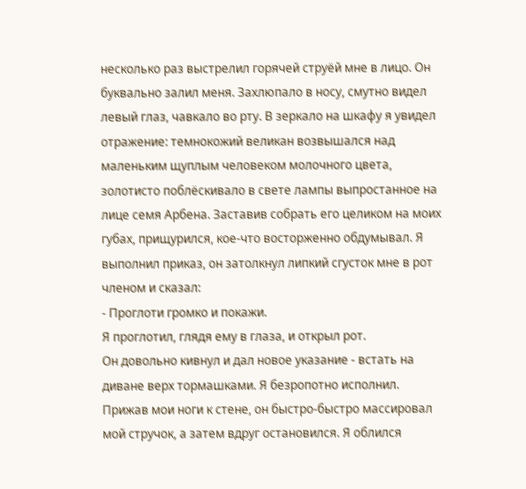несколько раз выстрелил горячей струёй мне в лицо. Он буквально залил меня. Захлюпало в носу, смутно видел левый глаз, чавкало во рту. В зеркало на шкафу я увидел отражение: темнокожий великан возвышался над маленьким щуплым человеком молочного цвета, золотисто поблёскивало в свете лампы выпростанное на лице семя Арбена. Заставив собрать его целиком на моих губах, прищурился, кое-что восторженно обдумывал. Я выполнил приказ, он затолкнул липкий сгусток мне в рот членом и сказал:
- Проглоти громко и покажи.
Я проглотил, глядя ему в глаза, и открыл рот.
Он довольно кивнул и дал новое указание - встать на диване верх тормашками. Я безропотно исполнил. Прижав мои ноги к стене, он быстро-быстро массировал мой стручок, а затем вдруг остановился. Я облился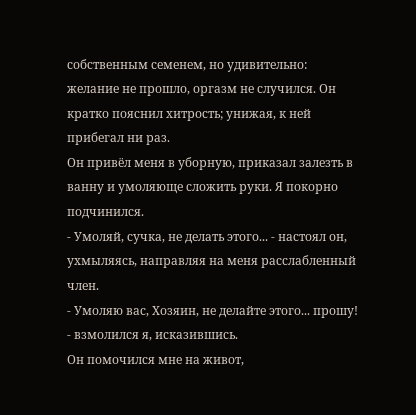собственным семенем, но удивительно: желание не прошло, оргазм не случился. Он кратко пояснил хитрость; унижая, к ней прибегал ни раз.
Он привёл меня в уборную, приказал залезть в ванну и умоляюще сложить руки. Я покорно подчинился.
- Умоляй, сучка, не делать этого... - настоял он, ухмыляясь, направляя на меня расслабленный член.
- Умоляю вас, Хозяин, не делайте этого... прошу! - взмолился я, исказившись.
Он помочился мне на живот,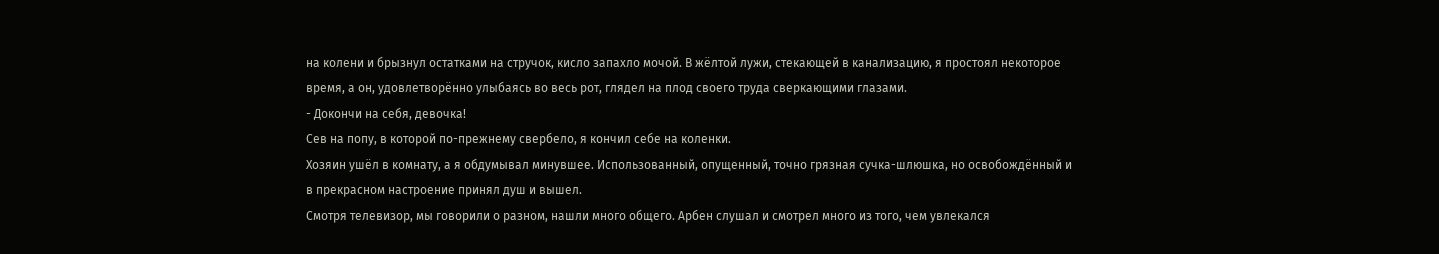на колени и брызнул остатками на стручок, кисло запахло мочой. В жёлтой лужи, стекающей в канализацию, я простоял некоторое время, а он, удовлетворённо улыбаясь во весь рот, глядел на плод своего труда сверкающими глазами.
- Докончи на себя, девочка!
Сев на попу, в которой по-прежнему свербело, я кончил себе на коленки.
Хозяин ушёл в комнату, а я обдумывал минувшее. Использованный, опущенный, точно грязная сучка-шлюшка, но освобождённый и в прекрасном настроение принял душ и вышел.
Смотря телевизор, мы говорили о разном, нашли много общего. Арбен слушал и смотрел много из того, чем увлекался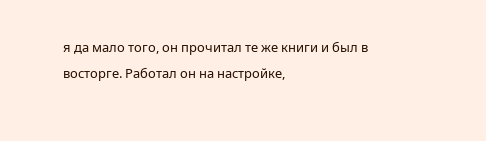я да мало того, он прочитал те же книги и был в восторге. Работал он на настройке,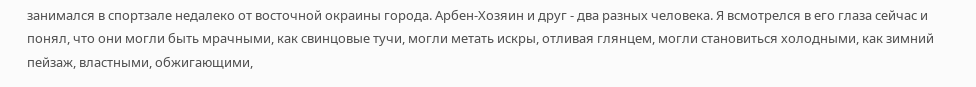занимался в спортзале недалеко от восточной окраины города. Арбен-Хозяин и друг - два разных человека. Я всмотрелся в его глаза сейчас и понял, что они могли быть мрачными, как свинцовые тучи, могли метать искры, отливая глянцем, могли становиться холодными, как зимний пейзаж, властными, обжигающими,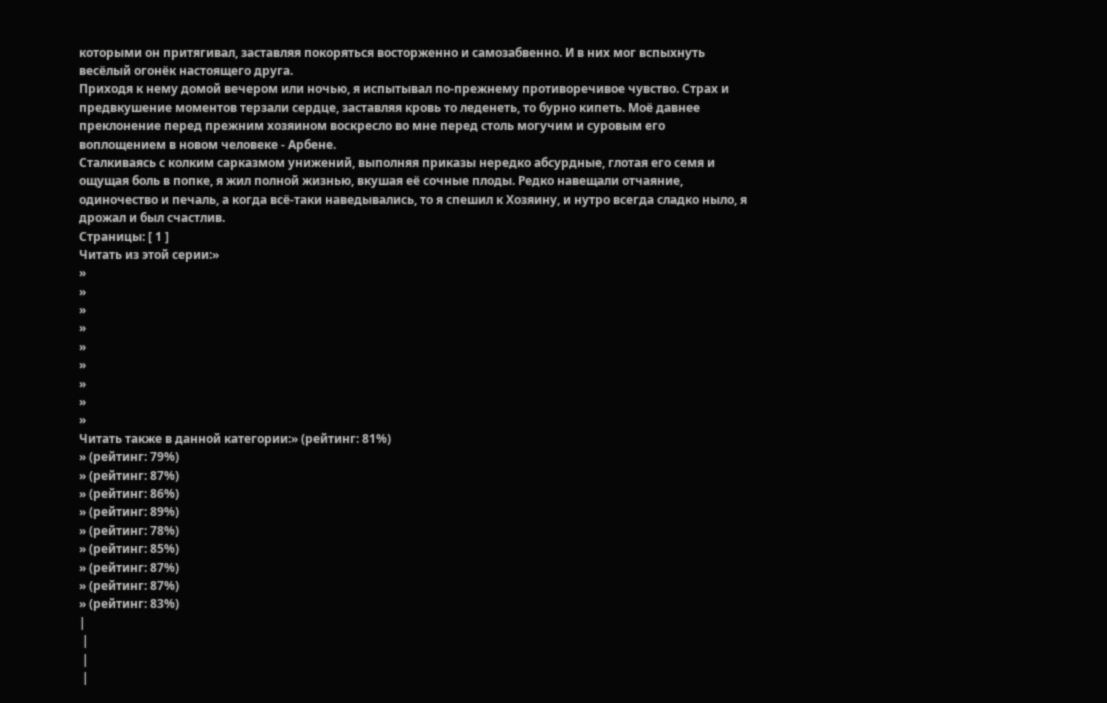которыми он притягивал, заставляя покоряться восторженно и самозабвенно. И в них мог вспыхнуть весёлый огонёк настоящего друга.
Приходя к нему домой вечером или ночью, я испытывал по-прежнему противоречивое чувство. Страх и предвкушение моментов терзали сердце, заставляя кровь то леденеть, то бурно кипеть. Моё давнее преклонение перед прежним хозяином воскресло во мне перед столь могучим и суровым его воплощением в новом человеке - Арбене.
Сталкиваясь с колким сарказмом унижений, выполняя приказы нередко абсурдные, глотая его семя и ощущая боль в попке, я жил полной жизнью, вкушая её сочные плоды. Редко навещали отчаяние, одиночество и печаль, а когда всё-таки наведывались, то я спешил к Хозяину, и нутро всегда сладко ныло, я дрожал и был счастлив.
Страницы: [ 1 ]
Читать из этой серии:»
»
»
»
»
»
»
»
»
»
Читать также в данной категории:» (рейтинг: 81%)
» (рейтинг: 79%)
» (рейтинг: 87%)
» (рейтинг: 86%)
» (рейтинг: 89%)
» (рейтинг: 78%)
» (рейтинг: 85%)
» (рейтинг: 87%)
» (рейтинг: 87%)
» (рейтинг: 83%)
|
 |
 |
 |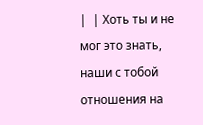|  | Хоть ты и не мог это знать, наши с тобой отношения на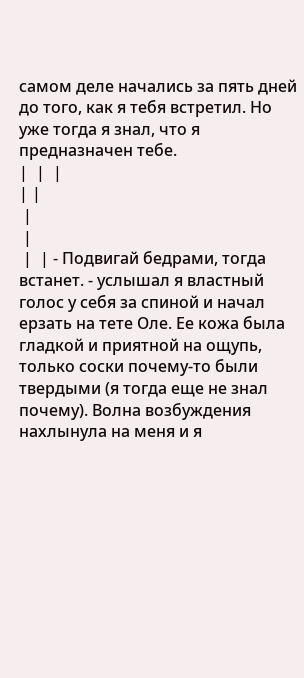самом деле начались за пять дней до того, как я тебя встретил. Но уже тогда я знал, что я предназначен тебе.
|  |  |
| |
 |
 |
 |  | - Подвигай бедрами, тогда встанет. - услышал я властный голос у себя за спиной и начал ерзать на тете Оле. Ее кожа была гладкой и приятной на ощупь, только соски почему-то были твердыми (я тогда еще не знал почему). Волна возбуждения нахлынула на меня и я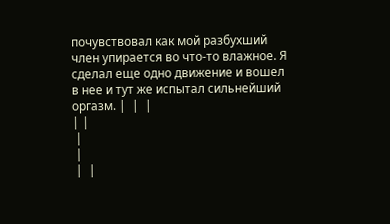почувствовал как мой разбухший член упирается во что-то влажное. Я сделал еще одно движение и вошел в нее и тут же испытал сильнейший оргазм. |  |  |
| |
 |
 |
 |  |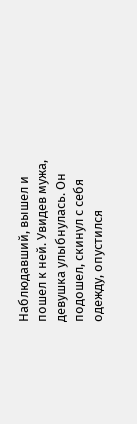Наблюдавший, вышел и пошел к ней. Увидев мужа, девушка улыбнулась. Он подошел, скинул с себя одежду, опустился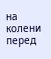на колени перед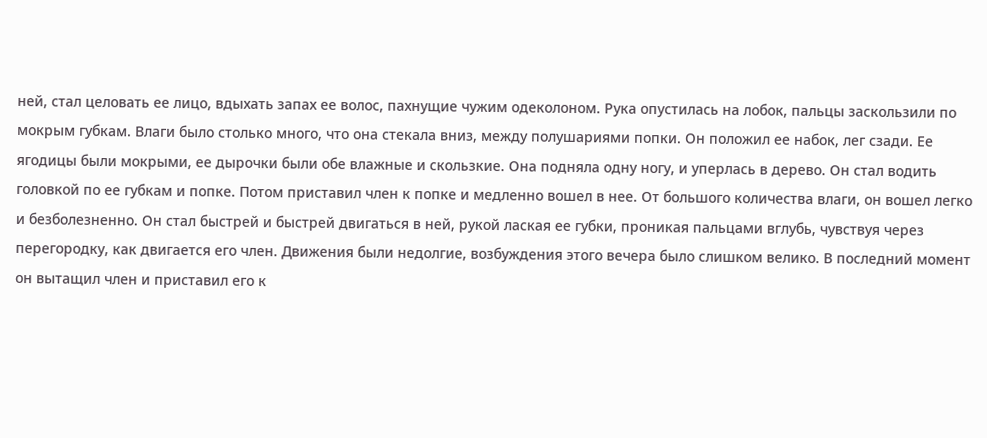ней, стал целовать ее лицо, вдыхать запах ее волос, пахнущие чужим одеколоном. Рука опустилась на лобок, пальцы заскользили по мокрым губкам. Влаги было столько много, что она стекала вниз, между полушариями попки. Он положил ее набок, лег сзади. Ее ягодицы были мокрыми, ее дырочки были обе влажные и скользкие. Она подняла одну ногу, и уперлась в дерево. Он стал водить головкой по ее губкам и попке. Потом приставил член к попке и медленно вошел в нее. От большого количества влаги, он вошел легко и безболезненно. Он стал быстрей и быстрей двигаться в ней, рукой лаская ее губки, проникая пальцами вглубь, чувствуя через перегородку, как двигается его член. Движения были недолгие, возбуждения этого вечера было слишком велико. В последний момент он вытащил член и приставил его к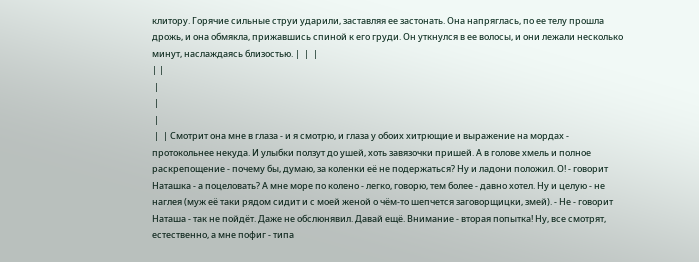клитору. Горячие сильные струи ударили, заставляя ее застонать. Она напряглась, по ее телу прошла дрожь, и она обмякла, прижавшись спиной к его груди. Он уткнулся в ее волосы, и они лежали несколько минут, наслаждаясь близостью. |  |  |
| |
 |
 |
 |
 |  | Смотрит она мне в глаза - и я смотрю, и глаза у обоих хитрющие и выражение на мордах - протокольнее некуда. И улыбки ползут до ушей, хоть завязочки пришей. А в голове хмель и полное раскрепощение - почему бы, думаю, за коленки её не подержаться? Ну и ладони положил. О! - говорит Наташка - а поцеловать? А мне море по колено - легко, говорю, тем более - давно хотел. Ну и целую - не наглея (муж её таки рядом сидит и с моей женой о чём-то шепчется заговорщицки, змей). - Не - говорит Наташа - так не пойдёт. Даже не обслюнявил. Давай ещё. Внимание - вторая попытка! Ну, все смотрят, естественно, а мне пофиг - типа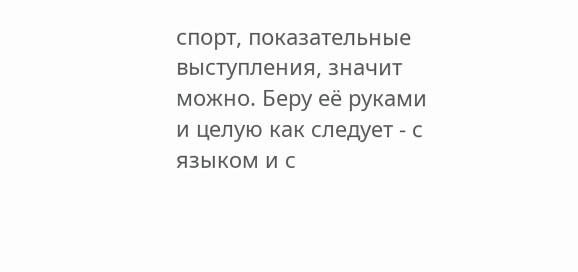спорт, показательные выступления, значит можно. Беру её руками и целую как следует - с языком и с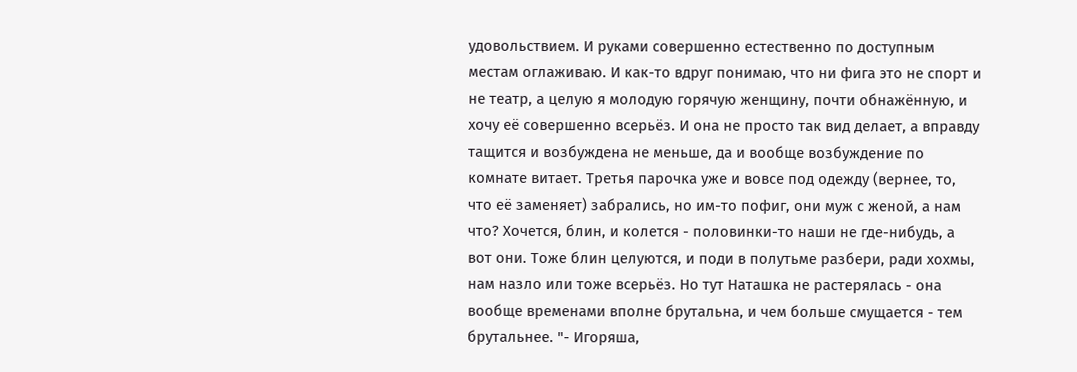удовольствием. И руками совершенно естественно по доступным местам оглаживаю. И как-то вдруг понимаю, что ни фига это не спорт и не театр, а целую я молодую горячую женщину, почти обнажённую, и хочу её совершенно всерьёз. И она не просто так вид делает, а вправду тащится и возбуждена не меньше, да и вообще возбуждение по комнате витает. Третья парочка уже и вовсе под одежду (вернее, то, что её заменяет) забрались, но им-то пофиг, они муж с женой, а нам что? Хочется, блин, и колется - половинки-то наши не где-нибудь, а вот они. Тоже блин целуются, и поди в полутьме разбери, ради хохмы, нам назло или тоже всерьёз. Но тут Наташка не растерялась - она вообще временами вполне брутальна, и чем больше смущается - тем брутальнее. "- Игоряша,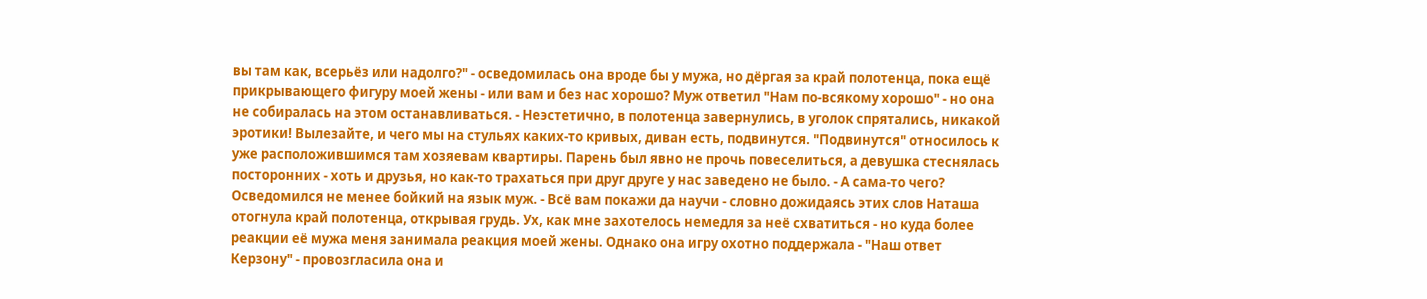вы там как, всерьёз или надолго?" - осведомилась она вроде бы у мужа, но дёргая за край полотенца, пока ещё прикрывающего фигуру моей жены - или вам и без нас хорошо? Муж ответил "Нам по-всякому хорошо" - но она не собиралась на этом останавливаться. - Неэстетично, в полотенца завернулись, в уголок спрятались, никакой эротики! Вылезайте, и чего мы на стульях каких-то кривых, диван есть, подвинутся. "Подвинутся" относилось к уже расположившимся там хозяевам квартиры. Парень был явно не прочь повеселиться, а девушка стеснялась посторонних - хоть и друзья, но как-то трахаться при друг друге у нас заведено не было. - А сама-то чего? Осведомился не менее бойкий на язык муж. - Всё вам покажи да научи - словно дожидаясь этих слов Наташа отогнула край полотенца, открывая грудь. Ух, как мне захотелось немедля за неё схватиться - но куда более реакции её мужа меня занимала реакция моей жены. Однако она игру охотно поддержала - "Наш ответ Керзону" - провозгласила она и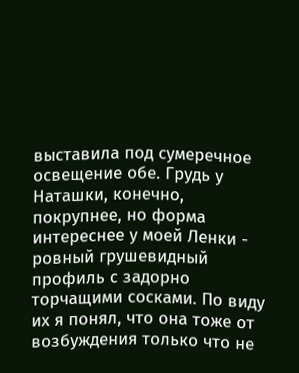выставила под сумеречное освещение обе. Грудь у Наташки, конечно, покрупнее, но форма интереснее у моей Ленки - ровный грушевидный профиль с задорно торчащими сосками. По виду их я понял, что она тоже от возбуждения только что не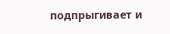подпрыгивает и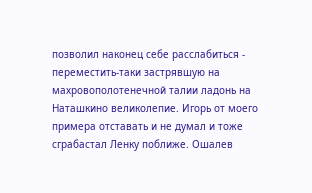позволил наконец себе расслабиться - переместить-таки застрявшую на махровополотенечной талии ладонь на Наташкино великолепие. Игорь от моего примера отставать и не думал и тоже сграбастал Ленку поближе. Ошалев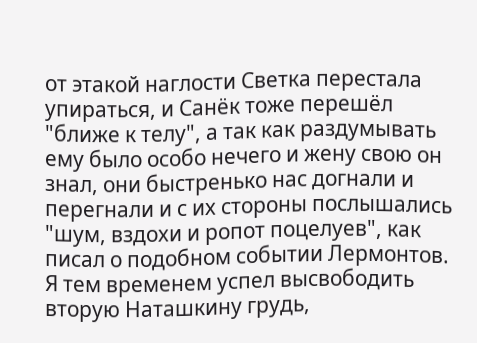от этакой наглости Светка перестала упираться, и Санёк тоже перешёл "ближе к телу", а так как раздумывать ему было особо нечего и жену свою он знал, они быстренько нас догнали и перегнали и с их стороны послышались "шум, вздохи и ропот поцелуев", как писал о подобном событии Лермонтов. Я тем временем успел высвободить вторую Наташкину грудь,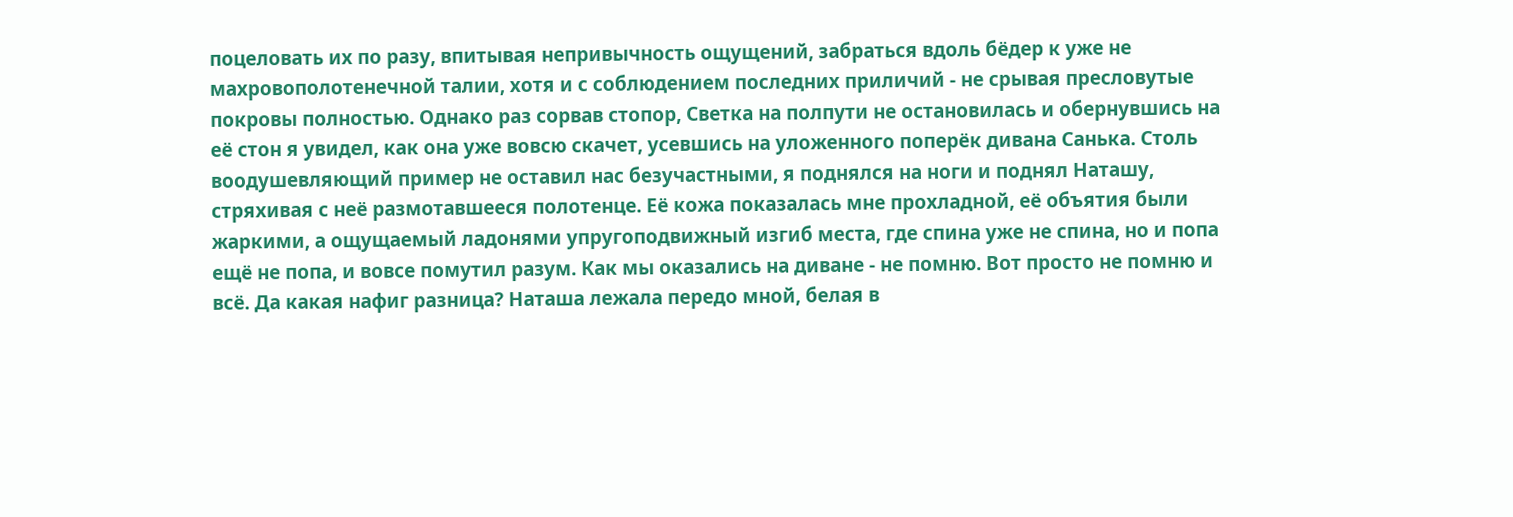поцеловать их по разу, впитывая непривычность ощущений, забраться вдоль бёдер к уже не махровополотенечной талии, хотя и с соблюдением последних приличий - не срывая пресловутые покровы полностью. Однако раз сорвав стопор, Светка на полпути не остановилась и обернувшись на её стон я увидел, как она уже вовсю скачет, усевшись на уложенного поперёк дивана Санька. Столь воодушевляющий пример не оставил нас безучастными, я поднялся на ноги и поднял Наташу, стряхивая с неё размотавшееся полотенце. Её кожа показалась мне прохладной, её объятия были жаркими, а ощущаемый ладонями упругоподвижный изгиб места, где спина уже не спина, но и попа ещё не попа, и вовсе помутил разум. Как мы оказались на диване - не помню. Вот просто не помню и всё. Да какая нафиг разница? Наташа лежала передо мной, белая в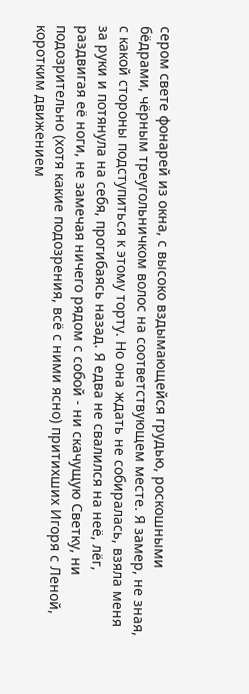сером свете фонарей из окна, с высоко вздымающейся грудью, роскошными бёдрами, чёрным треугольничком волос на соответствующем месте. Я замер, не зная, с какой стороны подступиться к этому торту. Но она ждать не собиралась, взяла меня за руки и потянула на себя, прогибаясь назад. Я едва не свалился на неё, лёг, раздвигая её ноги, не замечая ничего рядом с собой - ни скачущую Светку, ни подозрительно (хотя какие подозрения, всё с ними ясно) притихших Игоря с Леной, коротким движением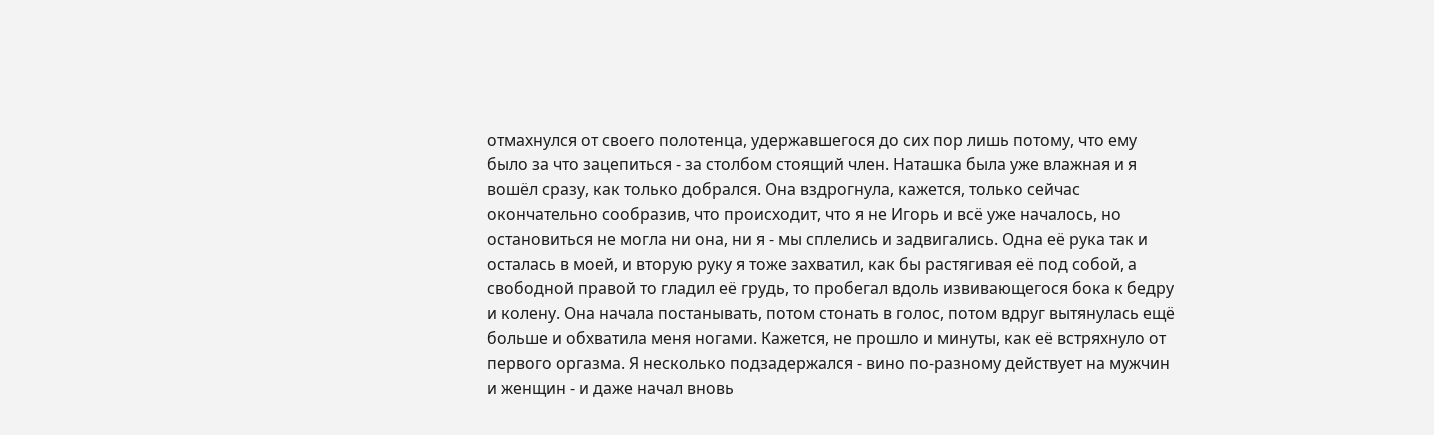отмахнулся от своего полотенца, удержавшегося до сих пор лишь потому, что ему было за что зацепиться - за столбом стоящий член. Наташка была уже влажная и я вошёл сразу, как только добрался. Она вздрогнула, кажется, только сейчас окончательно сообразив, что происходит, что я не Игорь и всё уже началось, но остановиться не могла ни она, ни я - мы сплелись и задвигались. Одна её рука так и осталась в моей, и вторую руку я тоже захватил, как бы растягивая её под собой, а свободной правой то гладил её грудь, то пробегал вдоль извивающегося бока к бедру и колену. Она начала постанывать, потом стонать в голос, потом вдруг вытянулась ещё больше и обхватила меня ногами. Кажется, не прошло и минуты, как её встряхнуло от первого оргазма. Я несколько подзадержался - вино по-разному действует на мужчин и женщин - и даже начал вновь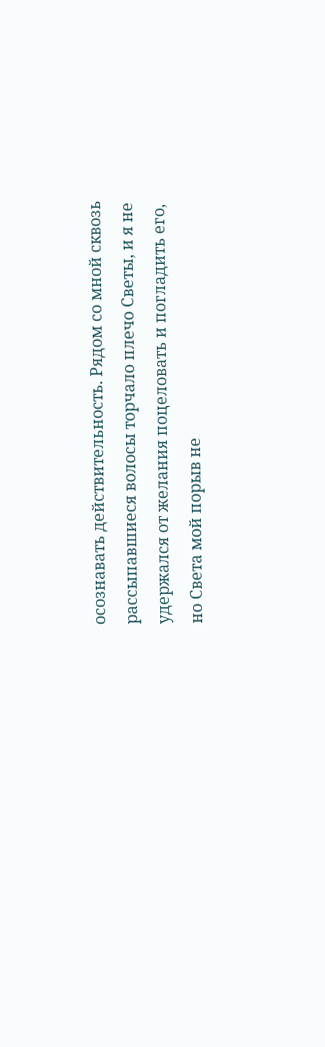осознавать действительность. Рядом со мной сквозь рассыпавшиеся волосы торчало плечо Светы, и я не удержался от желания поцеловать и погладить его, но Света мой порыв не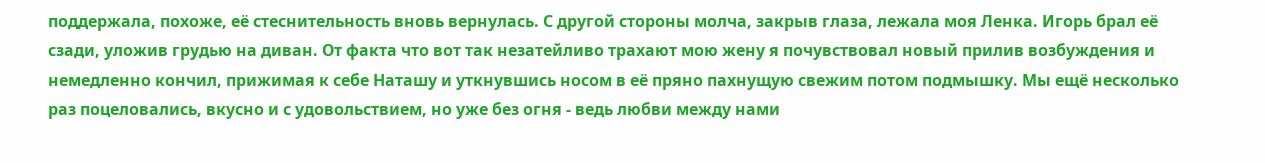поддержала, похоже, её стеснительность вновь вернулась. С другой стороны молча, закрыв глаза, лежала моя Ленка. Игорь брал её сзади, уложив грудью на диван. От факта что вот так незатейливо трахают мою жену я почувствовал новый прилив возбуждения и немедленно кончил, прижимая к себе Наташу и уткнувшись носом в её пряно пахнущую свежим потом подмышку. Мы ещё несколько раз поцеловались, вкусно и с удовольствием, но уже без огня - ведь любви между нами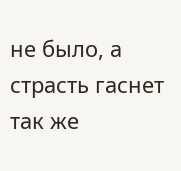не было, а страсть гаснет так же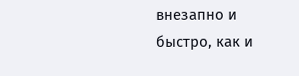внезапно и быстро, как и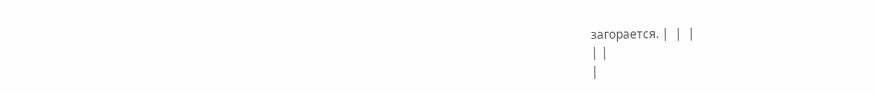загорается. |  |  |
| |
|